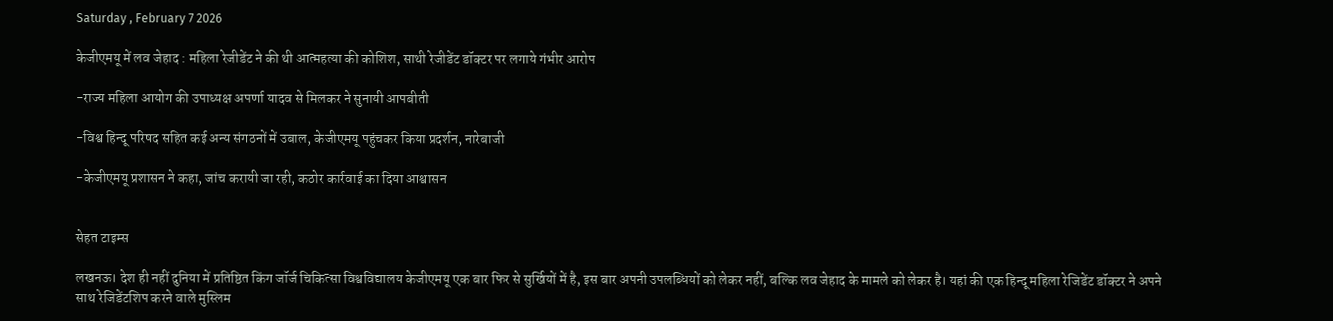Saturday , February 7 2026

केजीएमयू में लव जेहाद : महिला रेजीडेंट ने की थी आत्महत्या की कोशिश, साथी रेजीडेंट डॉक्टर पर लगाये गंभीर आरोप

-राज्य महिला आयोग की उपाध्यक्ष अपर्णा यादव से मिलकर ने सुनायी आपबीती

-विश्व हिन्दू परिषद सहित कई अन्य संगठनों में उबाल, केजीएमयू पहुंचकर किया प्रदर्शन, नारेबाजी

-केजीएमयू प्रशासन ने कहा, जांच करायी जा रही, कठोर कार्रवाई का दिया आश्वासन


सेहत टाइम्स

लखनऊ। देश ही नहीं दुनिया में प्रतिष्ठित किंग जॉर्ज चिकित्सा विश्वविद्यालय केजीएमयू एक बार फिर से सुर्खियों में है, इस बार अपनी उपलब्धियों को लेकर नहीं, बल्कि लव जेहाद के मामले को लेकर है। यहां की एक हिन्दू महिला रेजिडेंट डॉक्टर ने अपने साथ रेजिडेंटशिप करने वाले मुस्लिम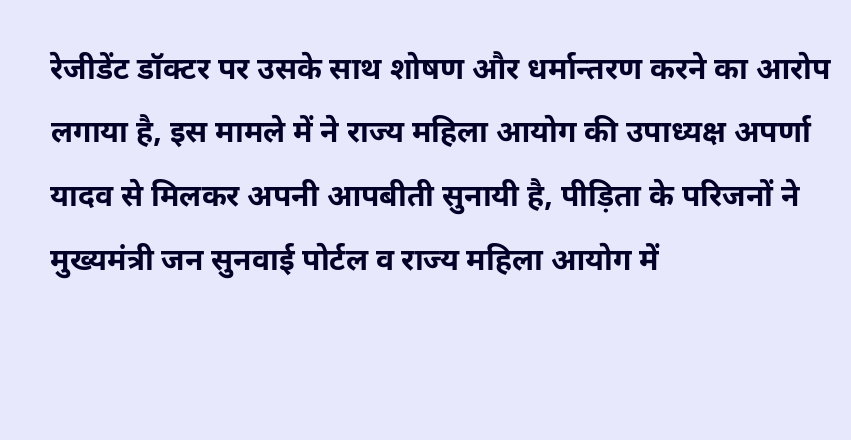रेजीडेंट डॉक्टर पर उसके साथ शोषण और धर्मान्तरण करने का आरोप लगाया है, इस मामले में ने राज्य महिला आयोग की उपाध्यक्ष अपर्णा यादव से मिलकर अपनी आपबीती सुनायी है, पीड़िता के परिजनों ने मुख्यमंत्री जन सुनवाई पोर्टल व राज्य महिला आयोग में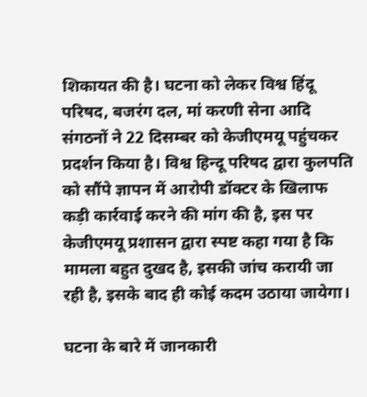शिकायत की है। घटना को लेकर विश्व हिंदू परिषद, बजरंग दल, मां करणी सेना आदि संगठनों ने 22 दिसम्बर को केजीएमयू पहुंचकर प्रदर्शन किया है। विश्व हिन्दू परिषद द्वारा कुलपति को सौंपे ज्ञापन में आरोपी डॉक्टर के खिलाफ कड़ी कार्रवाई करने की मांग की है, इस पर केजीएमयू प्रशासन द्वारा स्पष्ट कहा गया है कि मामला बहुत दुखद है, इसकी जांच करायी जा रही है, इसके बाद ही कोई कदम उठाया जायेगा।

घटना के बारे में जानकारी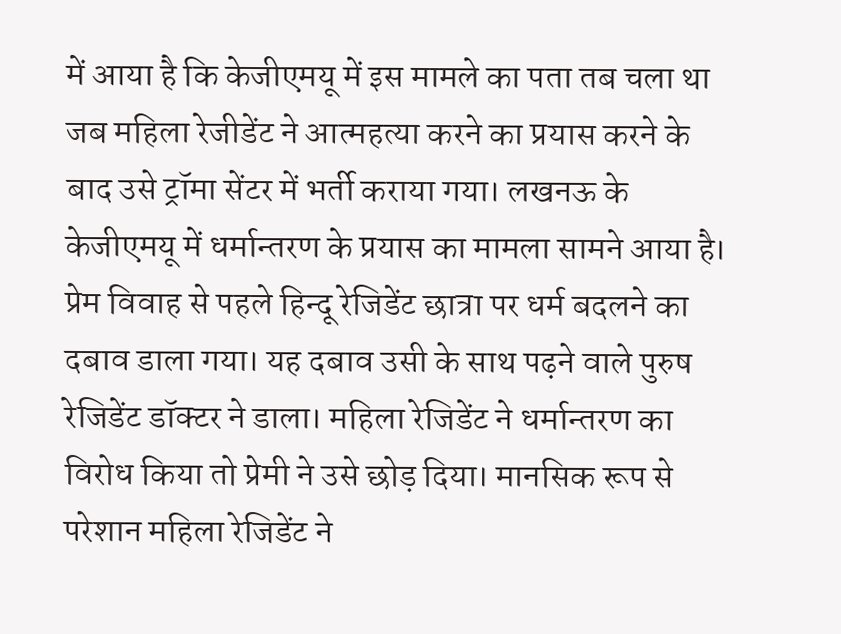में आया है कि केजीएमयू में इस मामले का पता तब चला था जब महिला रेजीडेंट ने आत्महत्या करने का प्रयास करने के बाद उसे ट्रॉमा सेंटर में भर्ती कराया गया। लखनऊ के केजीएमयू में धर्मान्तरण के प्रयास का मामला सामने आया है। प्रेम विवाह से पहले हिन्दू रेजिडेंट छात्रा पर धर्म बदलने का दबाव डाला गया। यह दबाव उसी के साथ पढ़ने वाले पुरुष रेजिडेंट डॉक्टर ने डाला। महिला रेजिडेंट ने धर्मान्तरण का विरोध किया तो प्रेमी ने उसे छोड़ दिया। मानसिक रूप से परेशान महिला रेजिडेंट ने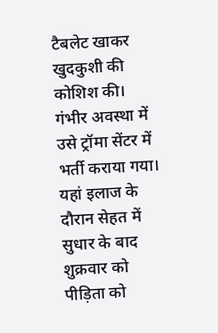टैबलेट खाकर खुदकुशी की कोशिश की। गंभीर अवस्था में उसे ट्रॉमा सेंटर में भर्ती कराया गया। यहां इलाज के दौरान सेहत में सुधार के बाद शुक्रवार को पीड़िता को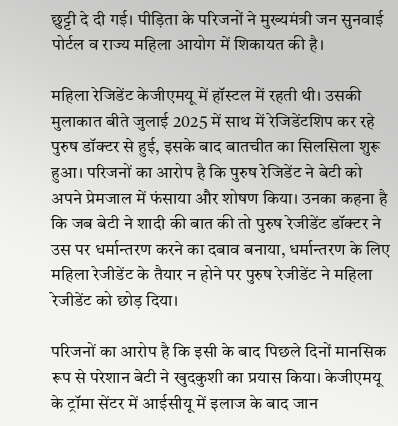छुट्टी दे दी गई। पीड़िता के परिजनों ने मुख्यमंत्री जन सुनवाई पोर्टल व राज्य महिला आयोग में शिकायत की है।

महिला रेजिडेंट केजीएमयू में हॉस्टल में रहती थी। उसकी मुलाकात बीते जुलाई 2025 में साथ में रेजिडेंटशिप कर रहे पुरुष डॉक्टर से हुई, इसके बाद बातचीत का सिलसिला शुरू हुआ। परिजनों का आरोप है कि पुरुष रेजिडेंट ने बेटी को अपने प्रेमजाल में फंसाया और शोषण किया। उनका कहना है कि जब बेटी ने शादी की बात की तो पुरुष रेजीडेंट डॉक्टर ने उस पर धर्मान्तरण करने का दबाव बनाया, धर्मान्तरण के लिए महिला रेजीडेंट के तैयार न होने पर पुरुष रेजीडेंट ने महिला रेजीडेंट को छोड़ दिया।

परिजनों का आरोप है कि इसी के बाद पिछले दिनों मानसिक रूप से परेशान बेटी ने खुदकुशी का प्रयास किया। केजीएमयू के ट्रॉमा सेंटर में आईसीयू में इलाज के बाद जान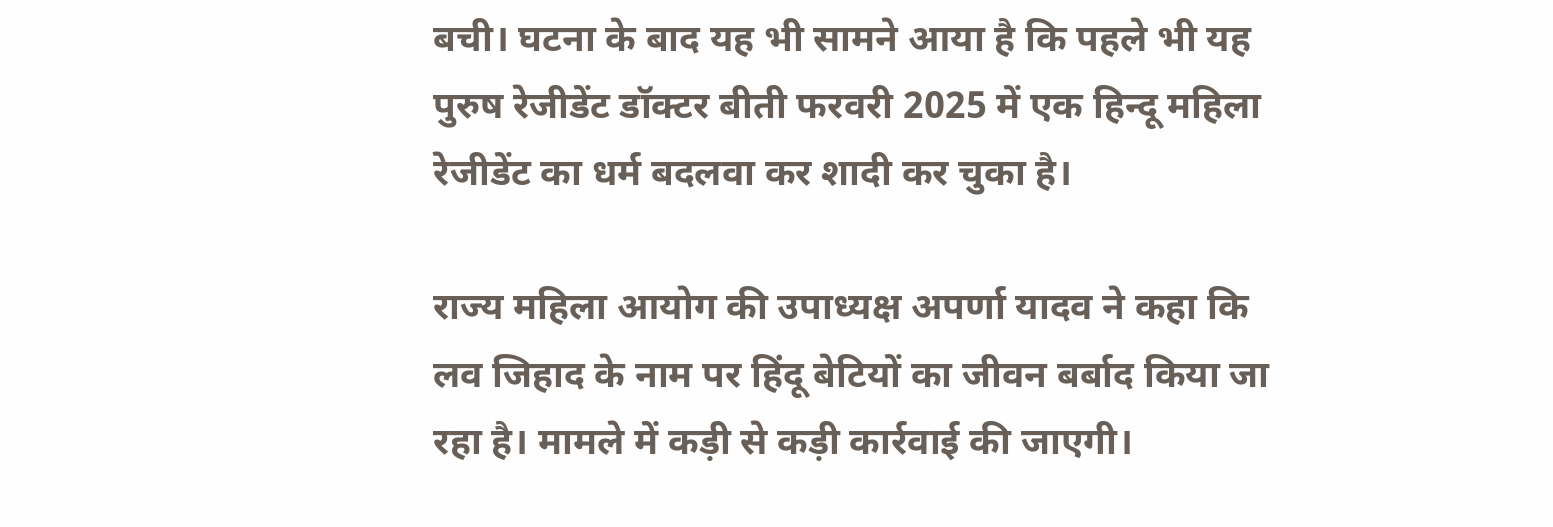बची। घटना के बाद यह भी सामने आया है कि पहले भी यह पुरुष रेजीडेंट डॉक्टर बीती फरवरी 2025 में एक हिन्दू महिला रेजीडेंट का धर्म बदलवा कर शादी कर चुका है।

राज्य महिला आयोग की उपाध्यक्ष अपर्णा यादव ने कहा कि लव जिहाद के नाम पर हिंदू बेटियों का जीवन बर्बाद किया जा रहा है। मामले में कड़ी से कड़ी कार्रवाई की जाएगी।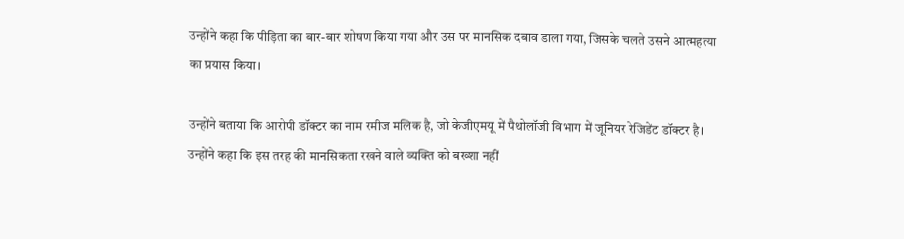उन्होंने कहा कि पीड़िता का बार-बार शोषण किया गया और उस पर मानसिक दबाव डाला गया, जिसके चलते उसने आत्महत्या का प्रयास किया।

उन्होंने बताया कि आरोपी डॉक्टर का नाम रमीज मलिक है, जो केजीएमयू में पैथोलॉजी विभाग में जूनियर रेजिडेंट डॉक्टर है। उन्होंने कहा कि इस तरह की मानसिकता रखने वाले व्यक्ति को बख्शा नहीं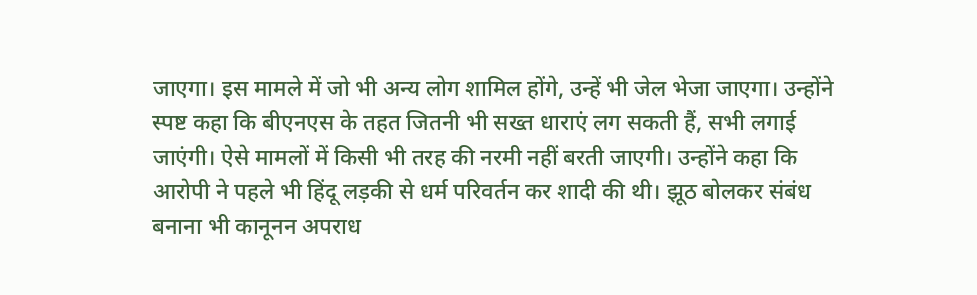जाएगा। इस मामले में जो भी अन्य लोग शामिल होंगे, उन्हें भी जेल भेजा जाएगा। उन्होंने स्पष्ट कहा कि बीएनएस के तहत जितनी भी सख्त धाराएं लग सकती हैं, सभी लगाई जाएंगी। ऐसे मामलों में किसी भी तरह की नरमी नहीं बरती जाएगी। उन्होंने कहा कि आरोपी ने पहले भी हिंदू लड़की से धर्म परिवर्तन कर शादी की थी। झूठ बोलकर संबंध बनाना भी कानूनन अपराध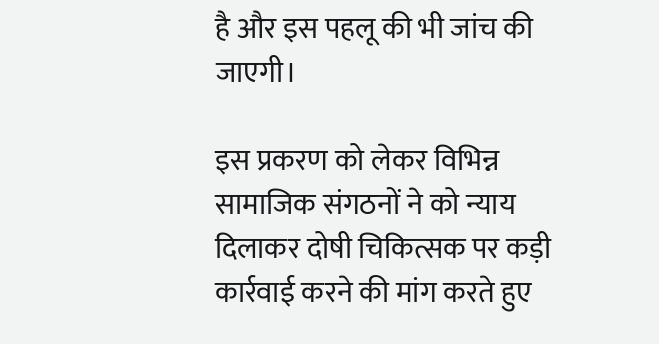है और इस पहलू की भी जांच की जाएगी।

इस प्रकरण को लेकर विभिन्न सामाजिक संगठनों ने को न्याय दिलाकर दोषी चिकित्सक पर कड़ी कार्रवाई करने की मांग करते हुए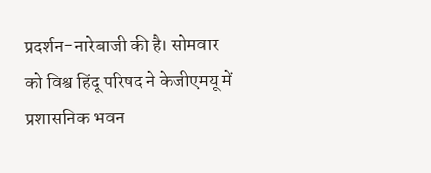प्रदर्शन-नारेबाजी की है। सोमवार को विश्व हिंदू परिषद ने केजीएमयू में प्रशासनिक भवन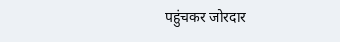पहुंचकर जोरदार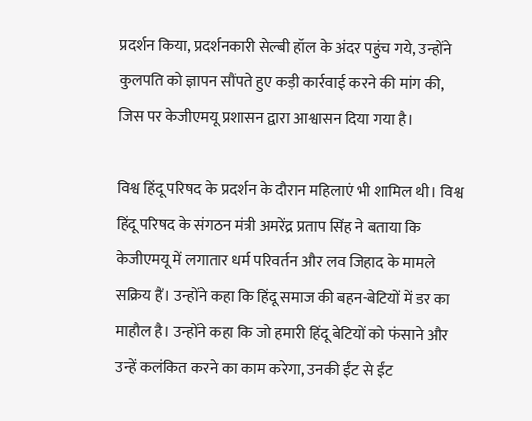प्रदर्शन किया, प्रदर्शनकारी सेल्बी हॉल के अंदर पहुंच गये, उन्होंने कुलपति को ज्ञापन सौंपते हुए कड़ी कार्रवाई करने की मांग की, जिस पर केजीएमयू प्रशासन द्वारा आश्वासन दिया गया है।

विश्व हिंदू परिषद के प्रदर्शन के दौरान महिलाएं भी शामिल थी। विश्व हिंदू परिषद के संगठन मंत्री अमरेंद्र प्रताप सिंह ने बताया कि केजीएमयू में लगातार धर्म परिवर्तन और लव जिहाद के मामले सक्रिय हैं। उन्होंने कहा कि हिंदू समाज की बहन-बेटियों में डर का माहौल है। उन्होंने कहा कि जो हमारी हिंदू बेटियों को फंसाने और उन्हें कलंकित करने का काम करेगा, उनकी ईंट से ईंट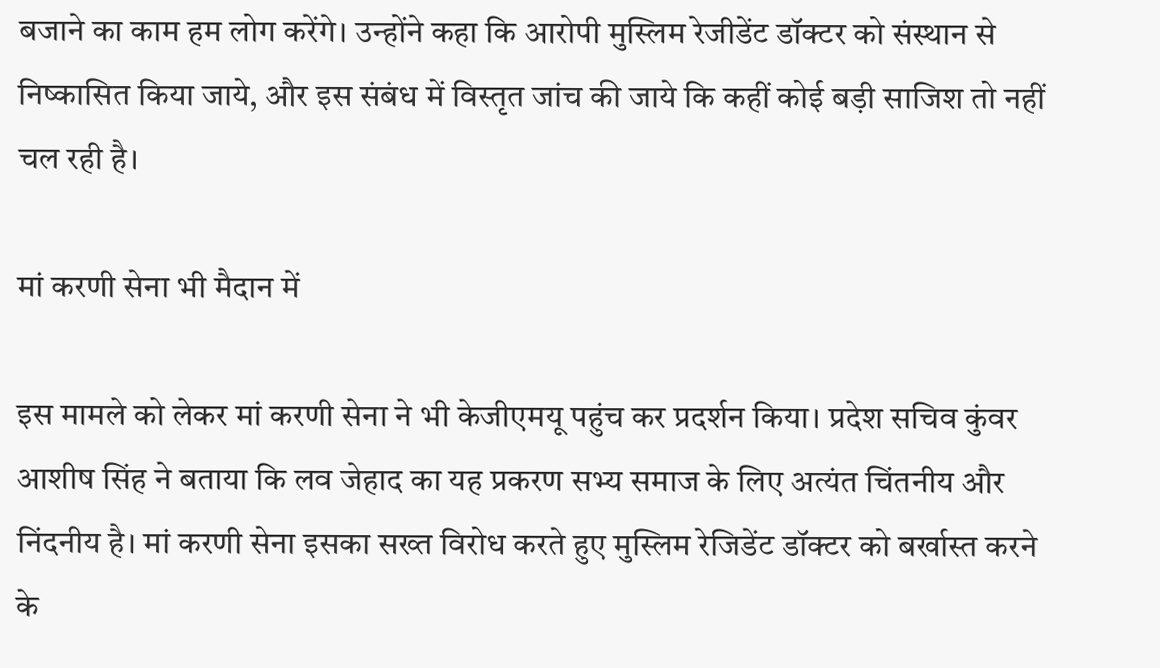बजाने का काम हम लोग करेंगे। उन्होंने कहा कि आरोपी मुस्लिम रेजीडेंट डॉक्टर को संस्थान से निष्कासित किया जाये, और इस संबंध में विस्तृत जांच की जाये कि कहीं कोई बड़ी साजिश तो नहीं चल रही है।

मां करणी सेना भी मैदान में

इस मामले को लेकर मां करणी सेना ने भी केजीएमयू पहुंच कर प्रदर्शन किया। प्रदेश सचिव कुंवर आशीष सिंह ने बताया कि लव जेहाद का यह प्रकरण सभ्य समाज के लिए अत्यंत चिंतनीय और निंदनीय है। मां करणी सेना इसका सख्त विरोध करते हुए मुस्लिम रेजिडेंट डॉक्टर को बर्खास्त करने के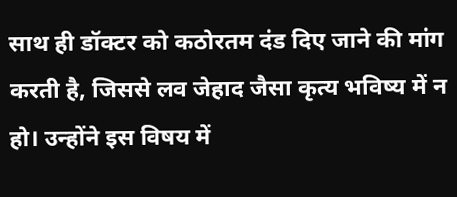साथ ही डॉक्टर को कठोरतम दंड दिए जाने की मांग करती है, जिससे लव जेहाद जैसा कृत्य भविष्य में न हो। उन्होंने इस विषय में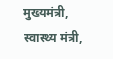मुख्यमंत्री, स्वास्थ्य मंत्री,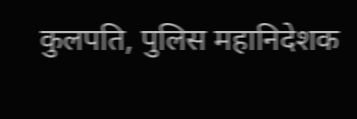कुलपति, पुलिस महानिदेशक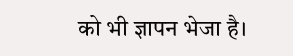को भी ज्ञापन भेजा है।